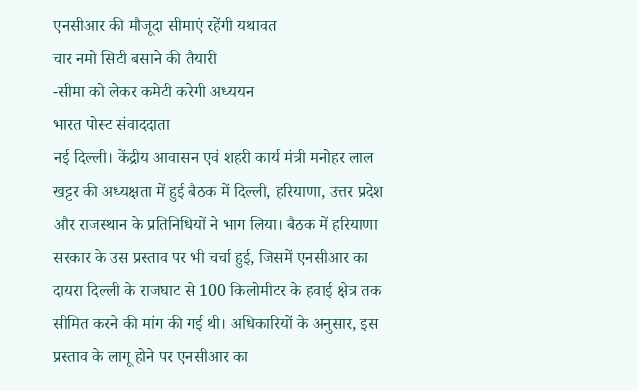एनसीआर की मौजूदा सीमाएं रहेंगी यथावत
चार नमो सिटी बसाने की तैयारी
-सीमा को लेकर कमेटी करेगी अध्ययन
भारत पोस्ट संवाददाता
नई दिल्ली। केंद्रीय आवासन एवं शहरी कार्य मंत्री मनोहर लाल खट्टर की अध्यक्षता में हुई बैठक में दिल्ली, हरियाणा, उत्तर प्रदेश और राजस्थान के प्रतिनिधियों ने भाग लिया। बैठक में हरियाणा सरकार के उस प्रस्ताव पर भी चर्चा हुई, जिसमें एनसीआर का दायरा दिल्ली के राजघाट से 100 किलोमीटर के हवाई क्षेत्र तक सीमित करने की मांग की गई थी। अधिकारियों के अनुसार, इस प्रस्ताव के लागू होने पर एनसीआर का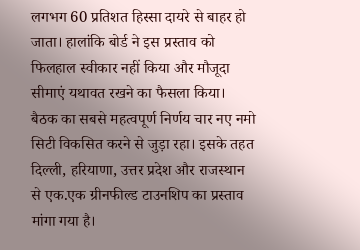लगभग 60 प्रतिशत हिस्सा दायरे से बाहर हो जाता। हालांकि बोर्ड ने इस प्रस्ताव को फिलहाल स्वीकार नहीं किया और मौजूदा सीमाएं यथावत रखने का फैसला किया।
बैठक का सबसे महत्वपूर्ण निर्णय चार नए नमो सिटी विकसित करने से जुड़ा रहा। इसके तहत दिल्ली, हरियाणा, उत्तर प्रदेश और राजस्थान से एक.एक ग्रीनफील्ड टाउनशिप का प्रस्ताव मांगा गया है।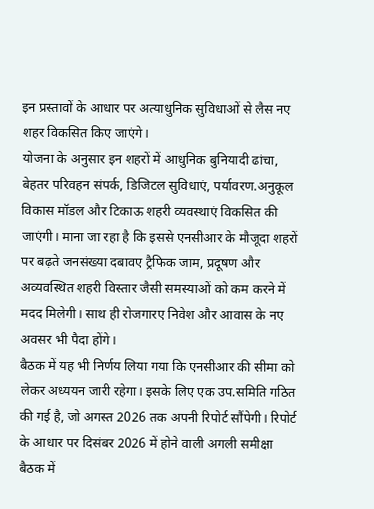इन प्रस्तावों के आधार पर अत्याधुनिक सुविधाओं से लैस नए शहर विकसित किए जाएंगे।
योजना के अनुसार इन शहरों में आधुनिक बुनियादी ढांचा, बेहतर परिवहन संपर्क, डिजिटल सुविधाएं, पर्यावरण.अनुकूल विकास मॉडल और टिकाऊ शहरी व्यवस्थाएं विकसित की जाएंगी। माना जा रहा है कि इससे एनसीआर के मौजूदा शहरों पर बढ़ते जनसंख्या दबावए ट्रैफिक जाम, प्रदूषण और अव्यवस्थित शहरी विस्तार जैसी समस्याओं को कम करने में मदद मिलेगी। साथ ही रोजगारए निवेश और आवास के नए अवसर भी पैदा होंगे।
बैठक में यह भी निर्णय लिया गया कि एनसीआर की सीमा को लेकर अध्ययन जारी रहेगा। इसके लिए एक उप.समिति गठित की गई है, जो अगस्त 2026 तक अपनी रिपोर्ट सौंपेगी। रिपोर्ट के आधार पर दिसंबर 2026 में होने वाली अगली समीक्षा बैठक में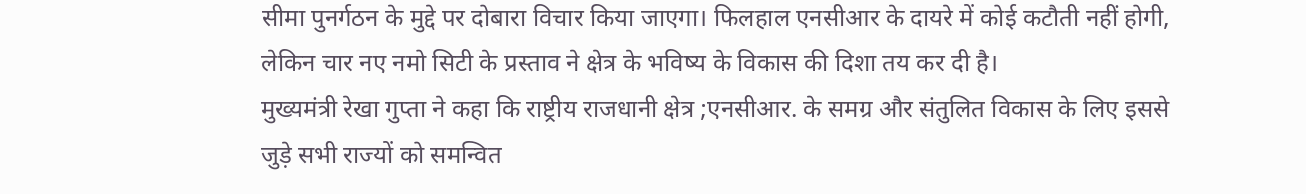सीमा पुनर्गठन के मुद्दे पर दोबारा विचार किया जाएगा। फिलहाल एनसीआर के दायरे में कोई कटौती नहीं होगी, लेकिन चार नए नमो सिटी के प्रस्ताव ने क्षेत्र के भविष्य के विकास की दिशा तय कर दी है।
मुख्यमंत्री रेखा गुप्ता ने कहा कि राष्ट्रीय राजधानी क्षेत्र ;एनसीआर. के समग्र और संतुलित विकास के लिए इससे जुड़े सभी राज्यों को समन्वित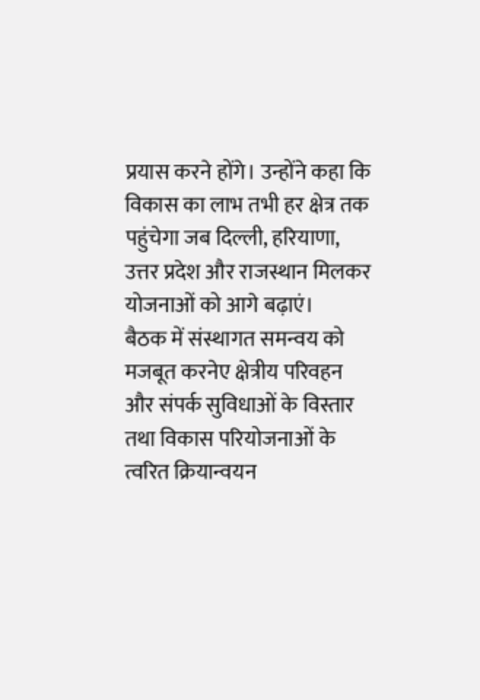प्रयास करने होंगे। उन्होंने कहा कि विकास का लाभ तभी हर क्षेत्र तक पहुंचेगा जब दिल्ली, हरियाणा, उत्तर प्रदेश और राजस्थान मिलकर योजनाओं को आगे बढ़ाएं।
बैठक में संस्थागत समन्वय को मजबूत करनेए क्षेत्रीय परिवहन और संपर्क सुविधाओं के विस्तार तथा विकास परियोजनाओं के त्वरित क्रियान्वयन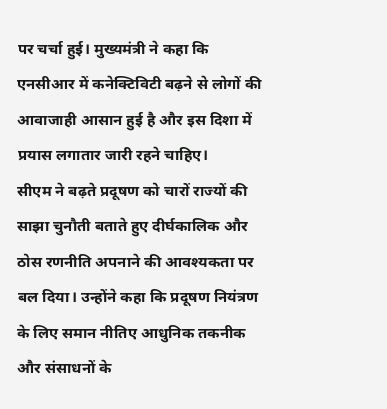पर चर्चा हुई। मुख्यमंत्री ने कहा कि एनसीआर में कनेक्टिविटी बढ़ने से लोगों की आवाजाही आसान हुई है और इस दिशा में प्रयास लगातार जारी रहने चाहिए।
सीएम ने बढ़ते प्रदूषण को चारों राज्यों की साझा चुनौती बताते हुए दीर्घकालिक और ठोस रणनीति अपनाने की आवश्यकता पर बल दिया। उन्होंने कहा कि प्रदूषण नियंत्रण के लिए समान नीतिए आधुनिक तकनीक और संसाधनों के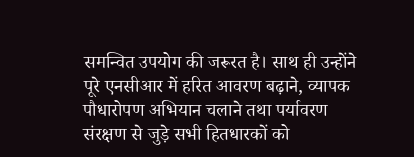समन्वित उपयोग की जरूरत है। साथ ही उन्होंने पूरे एनसीआर में हरित आवरण बढ़ाने, व्यापक पौधारोपण अभियान चलाने तथा पर्यावरण संरक्षण से जुड़े सभी हितधारकों को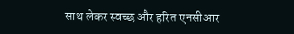साथ लेकर स्वच्छ और हरित एनसीआर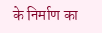के निर्माण का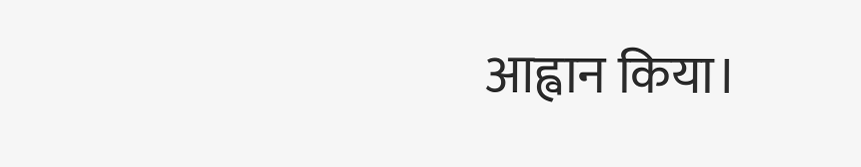आह्वान किया।